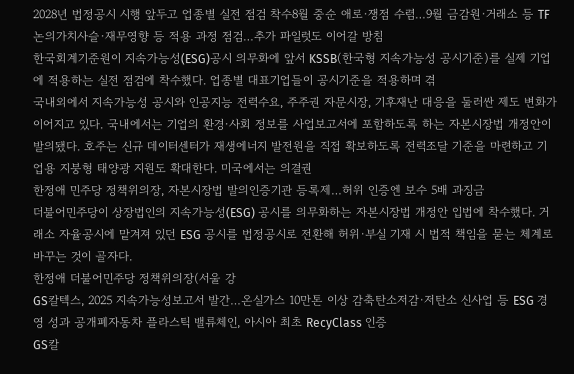2028년 법정공시 시행 앞두고 업종별 실전 점검 착수8월 중순 애로·쟁점 수렴…9월 금감원·거래소 등 TF 논의가치사슬·재무영향 등 적용 과정 점검…추가 파일럿도 이어갈 방침
한국회계기준원이 지속가능성(ESG)공시 의무화에 앞서 KSSB(한국형 지속가능성 공시기준)를 실제 기업에 적용하는 실전 점검에 착수했다. 업종별 대표기업들이 공시기준을 적용하며 겪
국내외에서 지속가능성 공시와 인공지능 전력수요, 주주권 자문시장, 기후재난 대응을 둘러싼 제도 변화가 이어지고 있다. 국내에서는 기업의 환경·사회 정보를 사업보고서에 포함하도록 하는 자본시장법 개정안이 발의됐다. 호주는 신규 데이터센터가 재생에너지 발전원을 직접 확보하도록 전력조달 기준을 마련하고 기업용 지붕형 태양광 지원도 확대한다. 미국에서는 의결권
한정애 민주당 정책위의장, 자본시장법 발의인증기관 등록제…허위 인증엔 보수 5배 과징금
더불어민주당이 상장법인의 지속가능성(ESG) 공시를 의무화하는 자본시장법 개정안 입법에 착수했다. 거래소 자율공시에 맡겨져 있던 ESG 공시를 법정공시로 전환해 허위·부실 기재 시 법적 책임을 묻는 체계로 바꾸는 것이 골자다.
한정애 더불어민주당 정책위의장(서울 강
GS칼텍스, 2025 지속가능성보고서 발간…온실가스 10만톤 이상 감축탄소저감·저탄소 신사업 등 ESG 경영 성과 공개폐자동차 플라스틱 밸류체인, 아시아 최초 RecyClass 인증
GS칼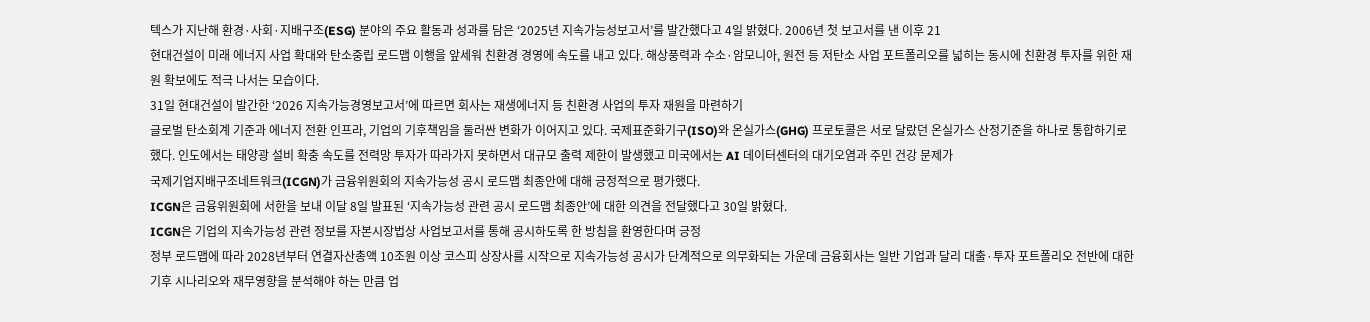텍스가 지난해 환경·사회·지배구조(ESG) 분야의 주요 활동과 성과를 담은 ‘2025년 지속가능성보고서’를 발간했다고 4일 밝혔다. 2006년 첫 보고서를 낸 이후 21
현대건설이 미래 에너지 사업 확대와 탄소중립 로드맵 이행을 앞세워 친환경 경영에 속도를 내고 있다. 해상풍력과 수소·암모니아, 원전 등 저탄소 사업 포트폴리오를 넓히는 동시에 친환경 투자를 위한 재원 확보에도 적극 나서는 모습이다.
31일 현대건설이 발간한 ‘2026 지속가능경영보고서’에 따르면 회사는 재생에너지 등 친환경 사업의 투자 재원을 마련하기
글로벌 탄소회계 기준과 에너지 전환 인프라, 기업의 기후책임을 둘러싼 변화가 이어지고 있다. 국제표준화기구(ISO)와 온실가스(GHG) 프로토콜은 서로 달랐던 온실가스 산정기준을 하나로 통합하기로 했다. 인도에서는 태양광 설비 확충 속도를 전력망 투자가 따라가지 못하면서 대규모 출력 제한이 발생했고 미국에서는 AI 데이터센터의 대기오염과 주민 건강 문제가
국제기업지배구조네트워크(ICGN)가 금융위원회의 지속가능성 공시 로드맵 최종안에 대해 긍정적으로 평가했다.
ICGN은 금융위원회에 서한을 보내 이달 8일 발표된 ‘지속가능성 관련 공시 로드맵 최종안’에 대한 의견을 전달했다고 30일 밝혔다.
ICGN은 기업의 지속가능성 관련 정보를 자본시장법상 사업보고서를 통해 공시하도록 한 방침을 환영한다며 긍정
정부 로드맵에 따라 2028년부터 연결자산총액 10조원 이상 코스피 상장사를 시작으로 지속가능성 공시가 단계적으로 의무화되는 가운데 금융회사는 일반 기업과 달리 대출·투자 포트폴리오 전반에 대한 기후 시나리오와 재무영향을 분석해야 하는 만큼 업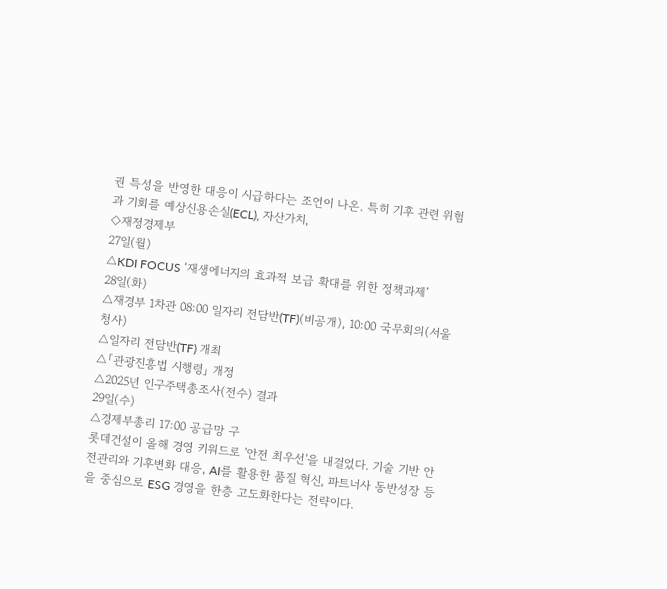권 특성을 반영한 대응이 시급하다는 조언이 나온. 특히 기후 관련 위험과 기회를 예상신용손실(ECL), 자산가치,
◇재정경제부
27일(월)
△KDI FOCUS ‘재생에너지의 효과적 보급 확대를 위한 정책과제’
28일(화)
△재경부 1차관 08:00 일자리 전담반(TF)(비공개), 10:00 국무회의(서울청사)
△일자리 전담반(TF) 개최
△「관광진흥법 시행령」 개정
△2025년 인구주택총조사(전수) 결과
29일(수)
△경제부총리 17:00 공급망 구
롯데건설이 올해 경영 키워드로 '안전 최우선'을 내걸었다. 기술 기반 안전관리와 기후변화 대응, AI를 활용한 품질 혁신, 파트너사 동반성장 등을 중심으로 ESG 경영을 한층 고도화한다는 전략이다.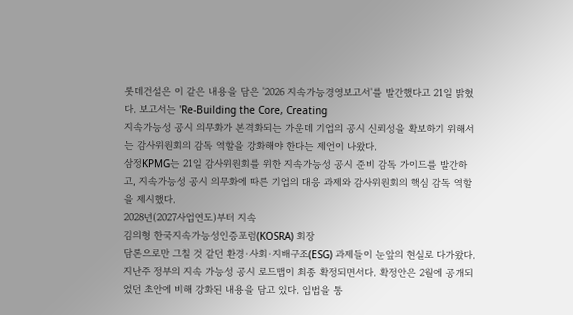롯데건설은 이 같은 내용을 담은 '2026 지속가능경영보고서'를 발간했다고 21일 밝혔다. 보고서는 'Re-Building the Core, Creating
지속가능성 공시 의무화가 본격화되는 가운데 기업의 공시 신뢰성을 확보하기 위해서는 감사위원회의 감독 역할을 강화해야 한다는 제언이 나왔다.
삼정KPMG는 21일 감사위원회를 위한 지속가능성 공시 준비 감독 가이드를 발간하고, 지속가능성 공시 의무화에 따른 기업의 대응 과제와 감사위원회의 핵심 감독 역할을 제시했다.
2028년(2027사업연도)부터 지속
김의형 한국지속가능성인증포럼(KOSRA) 회장
담론으로만 그칠 것 같던 환경·사회·지배구조(ESG) 과제들이 눈앞의 현실로 다가왔다. 지난주 정부의 지속 가능성 공시 로드맵이 최종 확정되면서다. 확정안은 2월에 공개되었던 초안에 비해 강화된 내용을 담고 있다. 입법을 통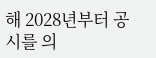해 2028년부터 공시를 의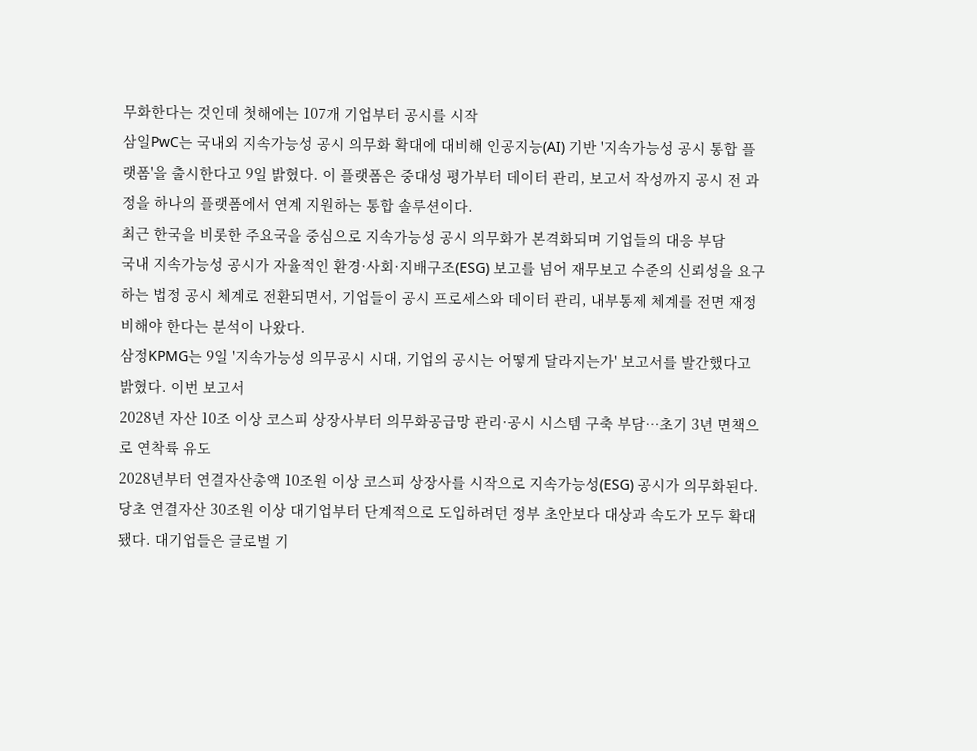무화한다는 것인데 첫해에는 107개 기업부터 공시를 시작
삼일PwC는 국내외 지속가능성 공시 의무화 확대에 대비해 인공지능(AI) 기반 '지속가능성 공시 통합 플랫폼'을 출시한다고 9일 밝혔다. 이 플랫폼은 중대성 평가부터 데이터 관리, 보고서 작성까지 공시 전 과정을 하나의 플랫폼에서 연계 지원하는 통합 솔루션이다.
최근 한국을 비롯한 주요국을 중심으로 지속가능성 공시 의무화가 본격화되며 기업들의 대응 부담
국내 지속가능성 공시가 자율적인 환경·사회·지배구조(ESG) 보고를 넘어 재무보고 수준의 신뢰성을 요구하는 법정 공시 체계로 전환되면서, 기업들이 공시 프로세스와 데이터 관리, 내부통제 체계를 전면 재정비해야 한다는 분석이 나왔다.
삼정KPMG는 9일 '지속가능성 의무공시 시대, 기업의 공시는 어떻게 달라지는가' 보고서를 발간했다고 밝혔다. 이번 보고서
2028년 자산 10조 이상 코스피 상장사부터 의무화공급망 관리·공시 시스템 구축 부담…초기 3년 면책으로 연착륙 유도
2028년부터 연결자산총액 10조원 이상 코스피 상장사를 시작으로 지속가능성(ESG) 공시가 의무화된다. 당초 연결자산 30조원 이상 대기업부터 단계적으로 도입하려던 정부 초안보다 대상과 속도가 모두 확대됐다. 대기업들은 글로벌 기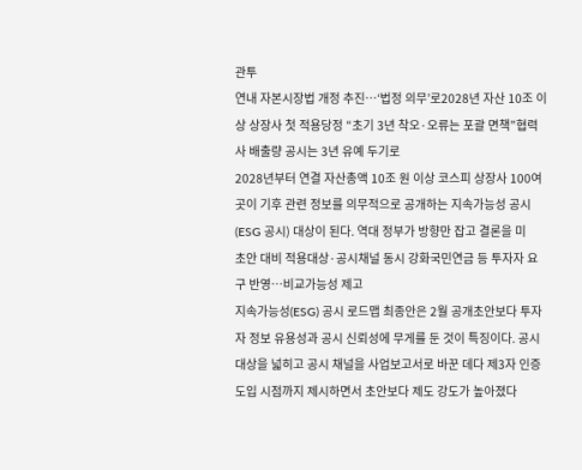관투
연내 자본시장법 개정 추진…‘법정 의무’로2028년 자산 10조 이상 상장사 첫 적용당정 “초기 3년 착오·오류는 포괄 면책”협력사 배출량 공시는 3년 유예 두기로
2028년부터 연결 자산총액 10조 원 이상 코스피 상장사 100여곳이 기후 관련 정보를 의무적으로 공개하는 지속가능성 공시(ESG 공시) 대상이 된다. 역대 정부가 방향만 잡고 결론을 미
초안 대비 적용대상·공시채널 동시 강화국민연금 등 투자자 요구 반영…비교가능성 제고
지속가능성(ESG) 공시 로드맵 최종안은 2월 공개초안보다 투자자 정보 유용성과 공시 신뢰성에 무게를 둔 것이 특징이다. 공시 대상을 넓히고 공시 채널을 사업보고서로 바꾼 데다 제3자 인증 도입 시점까지 제시하면서 초안보다 제도 강도가 높아졌다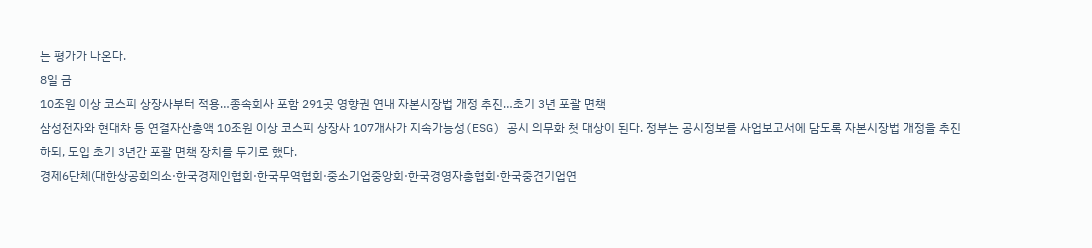는 평가가 나온다.
8일 금
10조원 이상 코스피 상장사부터 적용…종속회사 포함 291곳 영향권 연내 자본시장법 개정 추진…초기 3년 포괄 면책
삼성전자와 현대차 등 연결자산총액 10조원 이상 코스피 상장사 107개사가 지속가능성(ESG) 공시 의무화 첫 대상이 된다. 정부는 공시정보를 사업보고서에 담도록 자본시장법 개정을 추진하되, 도입 초기 3년간 포괄 면책 장치를 두기로 했다.
경제6단체(대한상공회의소·한국경제인협회·한국무역협회·중소기업중앙회·한국경영자총협회·한국중견기업연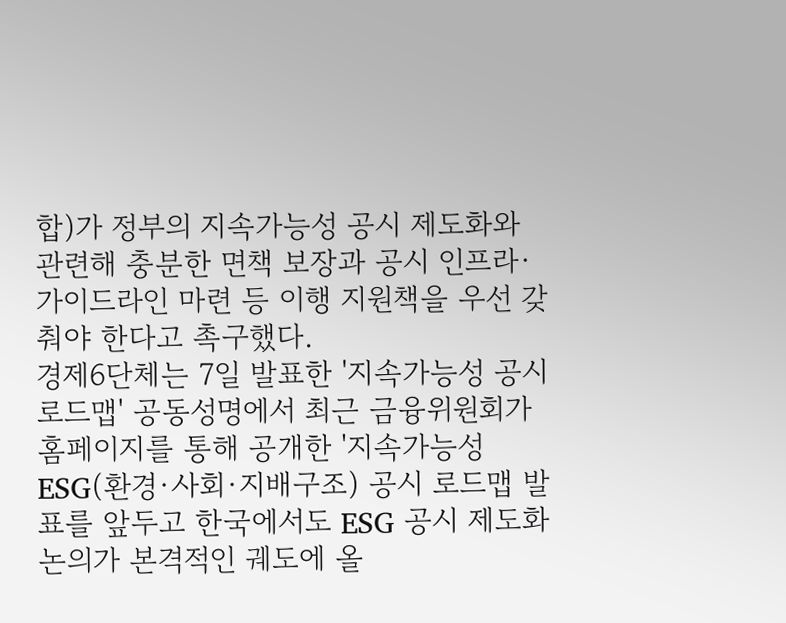합)가 정부의 지속가능성 공시 제도화와 관련해 충분한 면책 보장과 공시 인프라·가이드라인 마련 등 이행 지원책을 우선 갖춰야 한다고 촉구했다.
경제6단체는 7일 발표한 '지속가능성 공시 로드맵' 공동성명에서 최근 금융위원회가 홈페이지를 통해 공개한 '지속가능성
ESG(환경·사회·지배구조) 공시 로드맵 발표를 앞두고 한국에서도 ESG 공시 제도화 논의가 본격적인 궤도에 올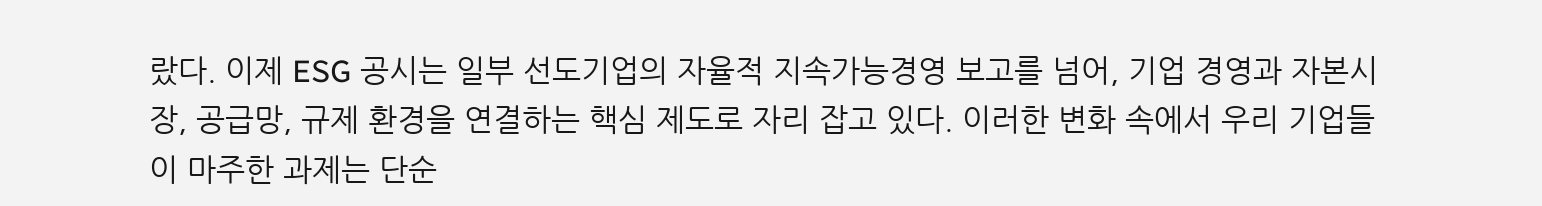랐다. 이제 ESG 공시는 일부 선도기업의 자율적 지속가능경영 보고를 넘어, 기업 경영과 자본시장, 공급망, 규제 환경을 연결하는 핵심 제도로 자리 잡고 있다. 이러한 변화 속에서 우리 기업들이 마주한 과제는 단순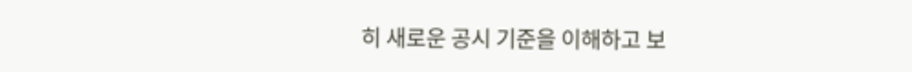히 새로운 공시 기준을 이해하고 보